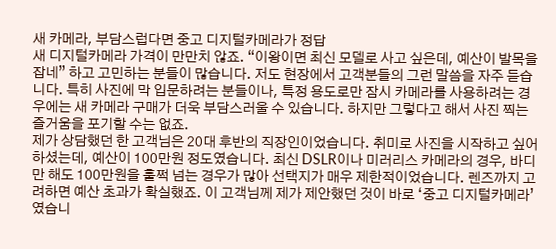새 카메라, 부담스럽다면 중고 디지털카메라가 정답
새 디지털카메라 가격이 만만치 않죠. “이왕이면 최신 모델로 사고 싶은데, 예산이 발목을 잡네” 하고 고민하는 분들이 많습니다. 저도 현장에서 고객분들의 그런 말씀을 자주 듣습니다. 특히 사진에 막 입문하려는 분들이나, 특정 용도로만 잠시 카메라를 사용하려는 경우에는 새 카메라 구매가 더욱 부담스러울 수 있습니다. 하지만 그렇다고 해서 사진 찍는 즐거움을 포기할 수는 없죠.
제가 상담했던 한 고객님은 20대 후반의 직장인이었습니다. 취미로 사진을 시작하고 싶어 하셨는데, 예산이 100만원 정도였습니다. 최신 DSLR이나 미러리스 카메라의 경우, 바디만 해도 100만원을 훌쩍 넘는 경우가 많아 선택지가 매우 제한적이었습니다. 렌즈까지 고려하면 예산 초과가 확실했죠. 이 고객님께 제가 제안했던 것이 바로 ‘중고 디지털카메라’였습니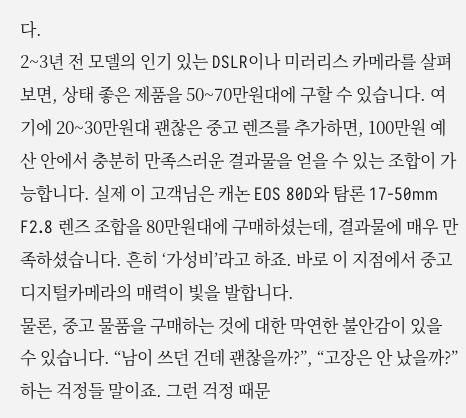다.
2~3년 전 모델의 인기 있는 DSLR이나 미러리스 카메라를 살펴보면, 상태 좋은 제품을 50~70만원대에 구할 수 있습니다. 여기에 20~30만원대 괜찮은 중고 렌즈를 추가하면, 100만원 예산 안에서 충분히 만족스러운 결과물을 얻을 수 있는 조합이 가능합니다. 실제 이 고객님은 캐논 EOS 80D와 탐론 17-50mm F2.8 렌즈 조합을 80만원대에 구매하셨는데, 결과물에 매우 만족하셨습니다. 흔히 ‘가성비’라고 하죠. 바로 이 지점에서 중고 디지털카메라의 매력이 빛을 발합니다.
물론, 중고 물품을 구매하는 것에 대한 막연한 불안감이 있을 수 있습니다. “남이 쓰던 건데 괜찮을까?”, “고장은 안 났을까?” 하는 걱정들 말이죠. 그런 걱정 때문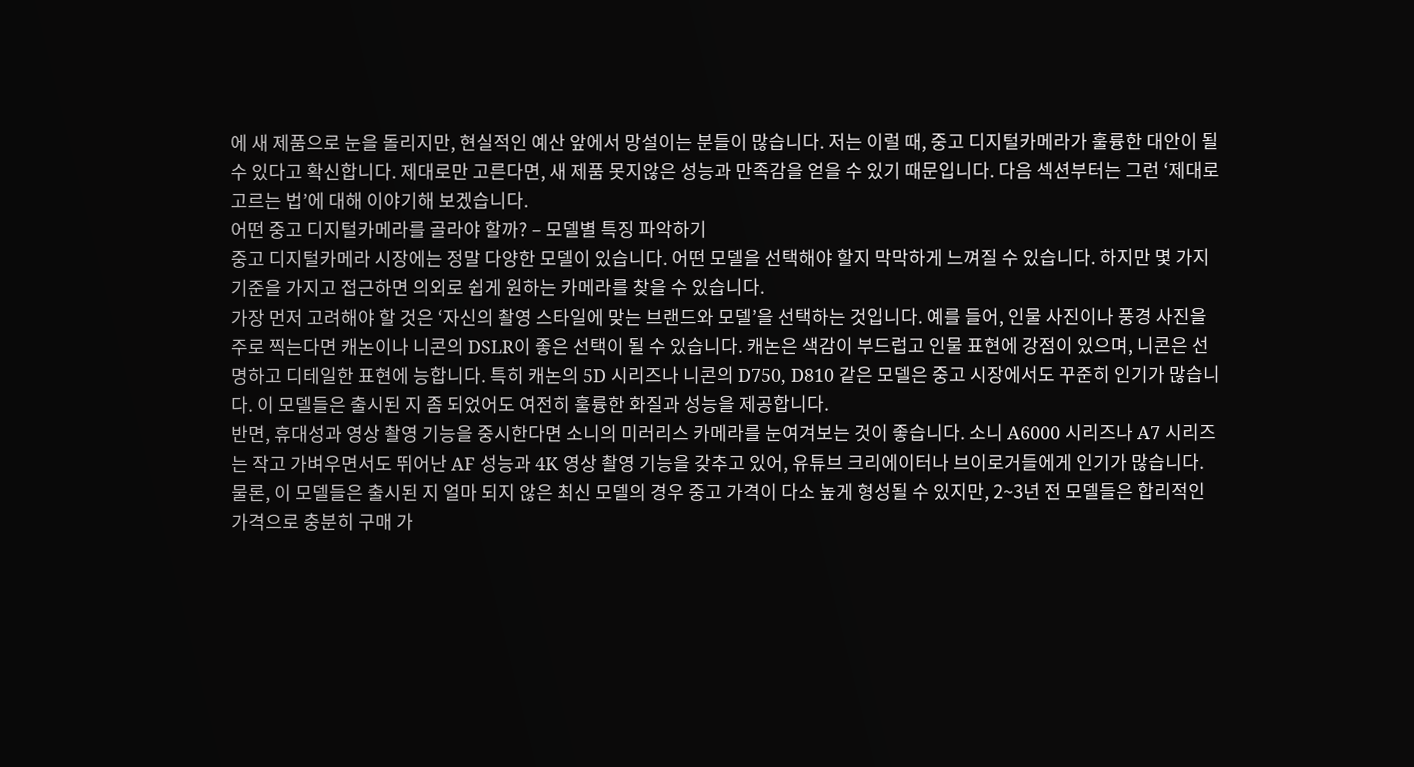에 새 제품으로 눈을 돌리지만, 현실적인 예산 앞에서 망설이는 분들이 많습니다. 저는 이럴 때, 중고 디지털카메라가 훌륭한 대안이 될 수 있다고 확신합니다. 제대로만 고른다면, 새 제품 못지않은 성능과 만족감을 얻을 수 있기 때문입니다. 다음 섹션부터는 그런 ‘제대로 고르는 법’에 대해 이야기해 보겠습니다.
어떤 중고 디지털카메라를 골라야 할까? – 모델별 특징 파악하기
중고 디지털카메라 시장에는 정말 다양한 모델이 있습니다. 어떤 모델을 선택해야 할지 막막하게 느껴질 수 있습니다. 하지만 몇 가지 기준을 가지고 접근하면 의외로 쉽게 원하는 카메라를 찾을 수 있습니다.
가장 먼저 고려해야 할 것은 ‘자신의 촬영 스타일에 맞는 브랜드와 모델’을 선택하는 것입니다. 예를 들어, 인물 사진이나 풍경 사진을 주로 찍는다면 캐논이나 니콘의 DSLR이 좋은 선택이 될 수 있습니다. 캐논은 색감이 부드럽고 인물 표현에 강점이 있으며, 니콘은 선명하고 디테일한 표현에 능합니다. 특히 캐논의 5D 시리즈나 니콘의 D750, D810 같은 모델은 중고 시장에서도 꾸준히 인기가 많습니다. 이 모델들은 출시된 지 좀 되었어도 여전히 훌륭한 화질과 성능을 제공합니다.
반면, 휴대성과 영상 촬영 기능을 중시한다면 소니의 미러리스 카메라를 눈여겨보는 것이 좋습니다. 소니 A6000 시리즈나 A7 시리즈는 작고 가벼우면서도 뛰어난 AF 성능과 4K 영상 촬영 기능을 갖추고 있어, 유튜브 크리에이터나 브이로거들에게 인기가 많습니다. 물론, 이 모델들은 출시된 지 얼마 되지 않은 최신 모델의 경우 중고 가격이 다소 높게 형성될 수 있지만, 2~3년 전 모델들은 합리적인 가격으로 충분히 구매 가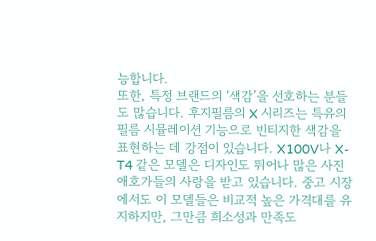능합니다.
또한, 특정 브랜드의 ‘색감’을 선호하는 분들도 많습니다. 후지필름의 X 시리즈는 특유의 필름 시뮬레이션 기능으로 빈티지한 색감을 표현하는 데 강점이 있습니다. X100V나 X-T4 같은 모델은 디자인도 뛰어나 많은 사진 애호가들의 사랑을 받고 있습니다. 중고 시장에서도 이 모델들은 비교적 높은 가격대를 유지하지만, 그만큼 희소성과 만족도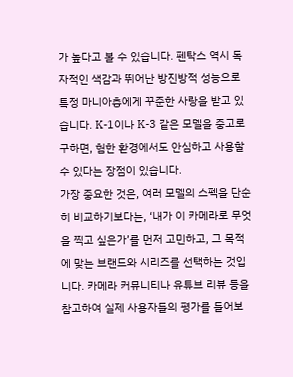가 높다고 볼 수 있습니다. 펜탁스 역시 독자적인 색감과 뛰어난 방진방적 성능으로 특정 마니아층에게 꾸준한 사랑을 받고 있습니다. K-1이나 K-3 같은 모델을 중고로 구하면, 험한 환경에서도 안심하고 사용할 수 있다는 장점이 있습니다.
가장 중요한 것은, 여러 모델의 스펙을 단순히 비교하기보다는, ‘내가 이 카메라로 무엇을 찍고 싶은가’를 먼저 고민하고, 그 목적에 맞는 브랜드와 시리즈를 선택하는 것입니다. 카메라 커뮤니티나 유튜브 리뷰 등을 참고하여 실제 사용자들의 평가를 들어보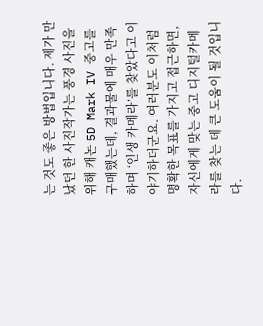는 것도 좋은 방법입니다. 제가 만났던 한 사진작가는 풍경 사진을 위해 캐논 5D Mark IV 중고를 구매했는데, 결과물에 매우 만족하며 ‘인생 카메라’를 찾았다고 이야기하더군요. 여러분도 이처럼 명확한 목표를 가지고 접근하면, 자신에게 맞는 중고 디지털카메라를 찾는 데 큰 도움이 될 것입니다.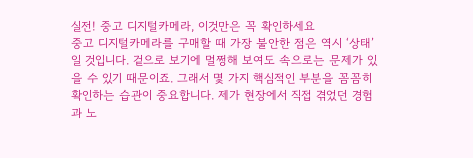실전! 중고 디지털카메라, 이것만은 꼭 확인하세요
중고 디지털카메라를 구매할 때 가장 불안한 점은 역시 ‘상태’일 것입니다. 겉으로 보기에 멀쩡해 보여도 속으로는 문제가 있을 수 있기 때문이죠. 그래서 몇 가지 핵심적인 부분을 꼼꼼히 확인하는 습관이 중요합니다. 제가 현장에서 직접 겪었던 경험과 노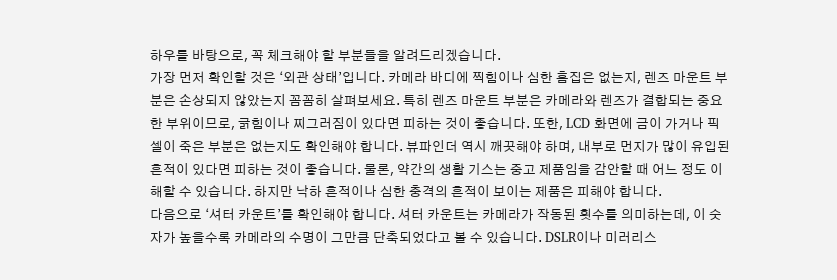하우를 바탕으로, 꼭 체크해야 할 부분들을 알려드리겠습니다.
가장 먼저 확인할 것은 ‘외관 상태’입니다. 카메라 바디에 찍힘이나 심한 흠집은 없는지, 렌즈 마운트 부분은 손상되지 않았는지 꼼꼼히 살펴보세요. 특히 렌즈 마운트 부분은 카메라와 렌즈가 결합되는 중요한 부위이므로, 긁힘이나 찌그러짐이 있다면 피하는 것이 좋습니다. 또한, LCD 화면에 금이 가거나 픽셀이 죽은 부분은 없는지도 확인해야 합니다. 뷰파인더 역시 깨끗해야 하며, 내부로 먼지가 많이 유입된 흔적이 있다면 피하는 것이 좋습니다. 물론, 약간의 생활 기스는 중고 제품임을 감안할 때 어느 정도 이해할 수 있습니다. 하지만 낙하 흔적이나 심한 충격의 흔적이 보이는 제품은 피해야 합니다.
다음으로 ‘셔터 카운트’를 확인해야 합니다. 셔터 카운트는 카메라가 작동된 횟수를 의미하는데, 이 숫자가 높을수록 카메라의 수명이 그만큼 단축되었다고 볼 수 있습니다. DSLR이나 미러리스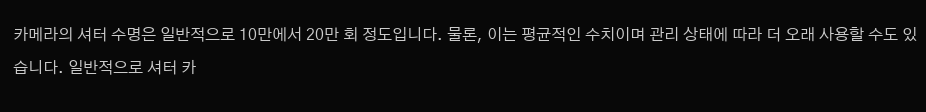카메라의 셔터 수명은 일반적으로 10만에서 20만 회 정도입니다. 물론, 이는 평균적인 수치이며 관리 상태에 따라 더 오래 사용할 수도 있습니다. 일반적으로 셔터 카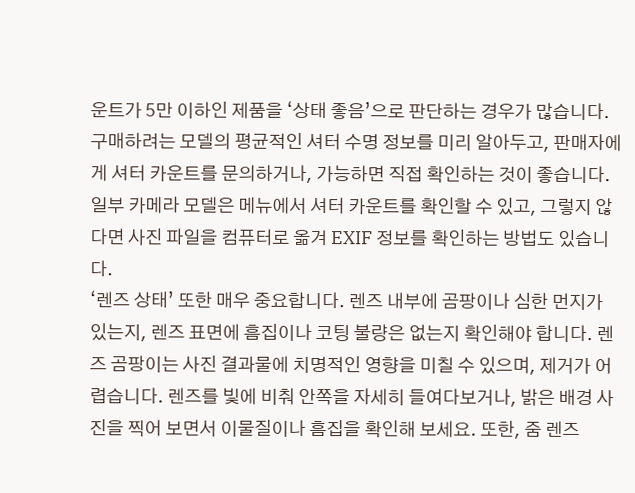운트가 5만 이하인 제품을 ‘상태 좋음’으로 판단하는 경우가 많습니다. 구매하려는 모델의 평균적인 셔터 수명 정보를 미리 알아두고, 판매자에게 셔터 카운트를 문의하거나, 가능하면 직접 확인하는 것이 좋습니다. 일부 카메라 모델은 메뉴에서 셔터 카운트를 확인할 수 있고, 그렇지 않다면 사진 파일을 컴퓨터로 옮겨 EXIF 정보를 확인하는 방법도 있습니다.
‘렌즈 상태’ 또한 매우 중요합니다. 렌즈 내부에 곰팡이나 심한 먼지가 있는지, 렌즈 표면에 흠집이나 코팅 불량은 없는지 확인해야 합니다. 렌즈 곰팡이는 사진 결과물에 치명적인 영향을 미칠 수 있으며, 제거가 어렵습니다. 렌즈를 빛에 비춰 안쪽을 자세히 들여다보거나, 밝은 배경 사진을 찍어 보면서 이물질이나 흠집을 확인해 보세요. 또한, 줌 렌즈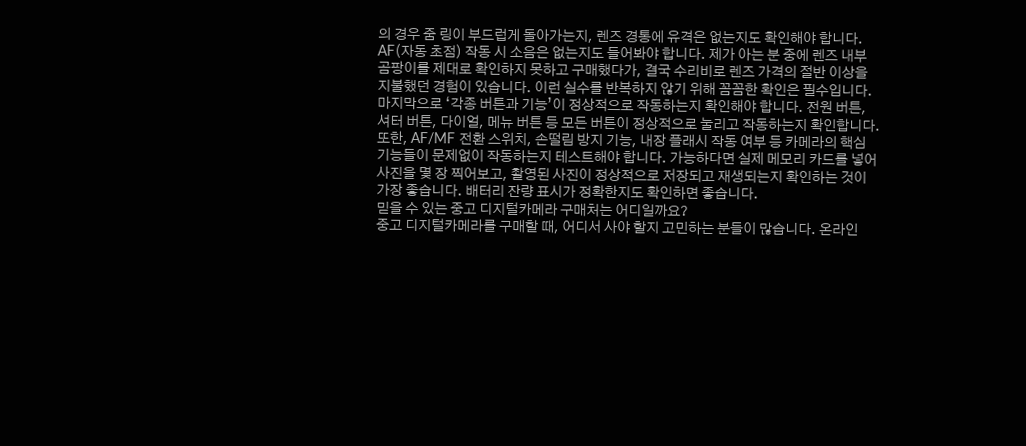의 경우 줌 링이 부드럽게 돌아가는지, 렌즈 경통에 유격은 없는지도 확인해야 합니다. AF(자동 초점) 작동 시 소음은 없는지도 들어봐야 합니다. 제가 아는 분 중에 렌즈 내부 곰팡이를 제대로 확인하지 못하고 구매했다가, 결국 수리비로 렌즈 가격의 절반 이상을 지불했던 경험이 있습니다. 이런 실수를 반복하지 않기 위해 꼼꼼한 확인은 필수입니다.
마지막으로 ‘각종 버튼과 기능’이 정상적으로 작동하는지 확인해야 합니다. 전원 버튼, 셔터 버튼, 다이얼, 메뉴 버튼 등 모든 버튼이 정상적으로 눌리고 작동하는지 확인합니다. 또한, AF/MF 전환 스위치, 손떨림 방지 기능, 내장 플래시 작동 여부 등 카메라의 핵심 기능들이 문제없이 작동하는지 테스트해야 합니다. 가능하다면 실제 메모리 카드를 넣어 사진을 몇 장 찍어보고, 촬영된 사진이 정상적으로 저장되고 재생되는지 확인하는 것이 가장 좋습니다. 배터리 잔량 표시가 정확한지도 확인하면 좋습니다.
믿을 수 있는 중고 디지털카메라 구매처는 어디일까요?
중고 디지털카메라를 구매할 때, 어디서 사야 할지 고민하는 분들이 많습니다. 온라인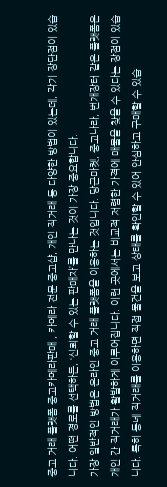중고 거래 플랫폼 중고카메라판매 , 카메라 전문 중고샵, 개인 직거래 등 다양한 방법이 있는데, 각기 장단점이 있습니다. 어떤 경로를 선택하든, ‘신뢰할 수 있는 판매자’를 만나는 것이 가장 중요합니다.
가장 일반적인 방법은 온라인 중고 거래 플랫폼을 이용하는 것입니다. 당근마켓, 중고나라, 번개장터 같은 플랫폼은 개인 간 직거래가 활발하게 이루어집니다. 이런 곳에서는 비교적 저렴한 가격에 매물을 찾을 수 있다는 장점이 있습니다. 특히 동네 직거래를 이용하면 직접 물건을 보고 상태를 확인할 수 있어 안심하고 구매할 수 있습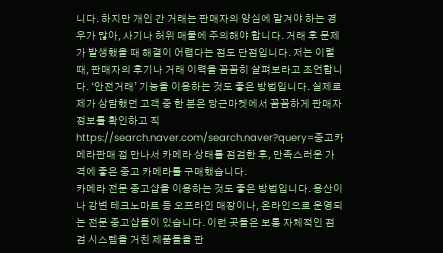니다. 하지만 개인 간 거래는 판매자의 양심에 맡겨야 하는 경우가 많아, 사기나 허위 매물에 주의해야 합니다. 거래 후 문제가 발생했을 때 해결이 어렵다는 점도 단점입니다. 저는 이럴 때, 판매자의 후기나 거래 이력을 꼼꼼히 살펴보라고 조언합니다. ‘안전거래’ 기능을 이용하는 것도 좋은 방법입니다. 실제로 제가 상담했던 고객 중 한 분은 당근마켓에서 꼼꼼하게 판매자 정보를 확인하고 직 https://search.naver.com/search.naver?query=중고카메라판매 접 만나서 카메라 상태를 점검한 후, 만족스러운 가격에 좋은 중고 카메라를 구매했습니다.
카메라 전문 중고샵을 이용하는 것도 좋은 방법입니다. 용산이나 강변 테크노마트 등 오프라인 매장이나, 온라인으로 운영되는 전문 중고샵들이 있습니다. 이런 곳들은 보통 자체적인 점검 시스템을 거친 제품들을 판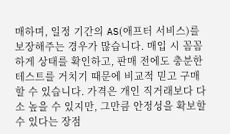매하며, 일정 기간의 AS(애프터 서비스)를 보장해주는 경우가 많습니다. 매입 시 꼼꼼하게 상태를 확인하고, 판매 전에도 충분한 테스트를 거치기 때문에 비교적 믿고 구매할 수 있습니다. 가격은 개인 직거래보다 다소 높을 수 있지만, 그만큼 안정성을 확보할 수 있다는 장점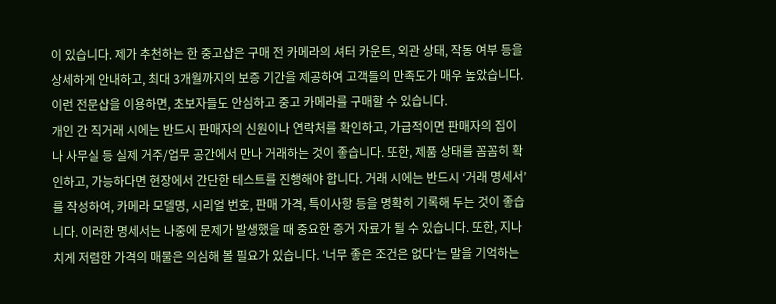이 있습니다. 제가 추천하는 한 중고샵은 구매 전 카메라의 셔터 카운트, 외관 상태, 작동 여부 등을 상세하게 안내하고, 최대 3개월까지의 보증 기간을 제공하여 고객들의 만족도가 매우 높았습니다. 이런 전문샵을 이용하면, 초보자들도 안심하고 중고 카메라를 구매할 수 있습니다.
개인 간 직거래 시에는 반드시 판매자의 신원이나 연락처를 확인하고, 가급적이면 판매자의 집이나 사무실 등 실제 거주/업무 공간에서 만나 거래하는 것이 좋습니다. 또한, 제품 상태를 꼼꼼히 확인하고, 가능하다면 현장에서 간단한 테스트를 진행해야 합니다. 거래 시에는 반드시 ‘거래 명세서’를 작성하여, 카메라 모델명, 시리얼 번호, 판매 가격, 특이사항 등을 명확히 기록해 두는 것이 좋습니다. 이러한 명세서는 나중에 문제가 발생했을 때 중요한 증거 자료가 될 수 있습니다. 또한, 지나치게 저렴한 가격의 매물은 의심해 볼 필요가 있습니다. ‘너무 좋은 조건은 없다’는 말을 기억하는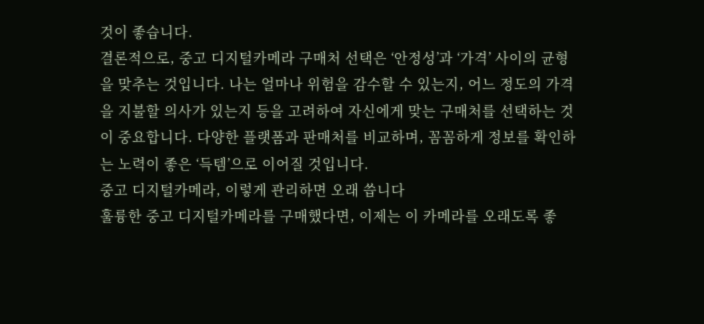것이 좋습니다.
결론적으로, 중고 디지털카메라 구매처 선택은 ‘안정성’과 ‘가격’ 사이의 균형을 맞추는 것입니다. 나는 얼마나 위험을 감수할 수 있는지, 어느 정도의 가격을 지불할 의사가 있는지 등을 고려하여 자신에게 맞는 구매처를 선택하는 것이 중요합니다. 다양한 플랫폼과 판매처를 비교하며, 꼼꼼하게 정보를 확인하는 노력이 좋은 ‘득템’으로 이어질 것입니다.
중고 디지털카메라, 이렇게 관리하면 오래 씁니다
훌륭한 중고 디지털카메라를 구매했다면, 이제는 이 카메라를 오래도록 좋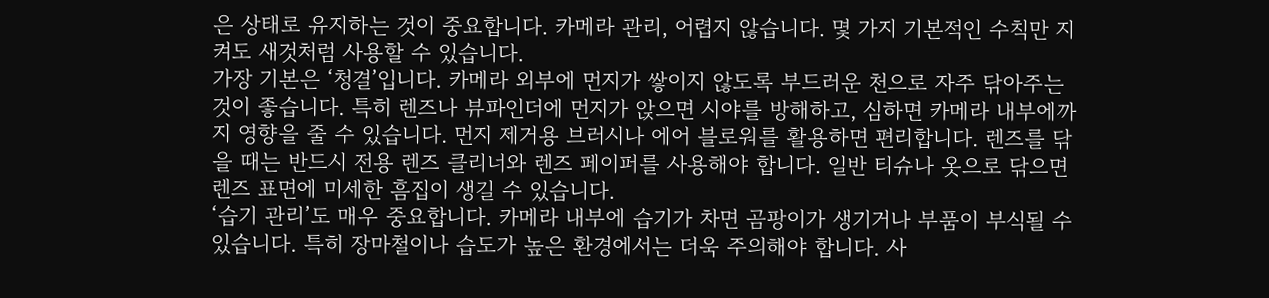은 상태로 유지하는 것이 중요합니다. 카메라 관리, 어렵지 않습니다. 몇 가지 기본적인 수칙만 지켜도 새것처럼 사용할 수 있습니다.
가장 기본은 ‘청결’입니다. 카메라 외부에 먼지가 쌓이지 않도록 부드러운 천으로 자주 닦아주는 것이 좋습니다. 특히 렌즈나 뷰파인더에 먼지가 앉으면 시야를 방해하고, 심하면 카메라 내부에까지 영향을 줄 수 있습니다. 먼지 제거용 브러시나 에어 블로워를 활용하면 편리합니다. 렌즈를 닦을 때는 반드시 전용 렌즈 클리너와 렌즈 페이퍼를 사용해야 합니다. 일반 티슈나 옷으로 닦으면 렌즈 표면에 미세한 흠집이 생길 수 있습니다.
‘습기 관리’도 매우 중요합니다. 카메라 내부에 습기가 차면 곰팡이가 생기거나 부품이 부식될 수 있습니다. 특히 장마철이나 습도가 높은 환경에서는 더욱 주의해야 합니다. 사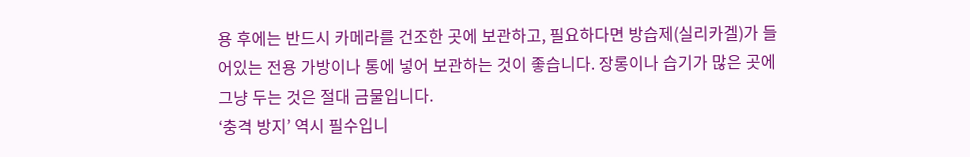용 후에는 반드시 카메라를 건조한 곳에 보관하고, 필요하다면 방습제(실리카겔)가 들어있는 전용 가방이나 통에 넣어 보관하는 것이 좋습니다. 장롱이나 습기가 많은 곳에 그냥 두는 것은 절대 금물입니다.
‘충격 방지’ 역시 필수입니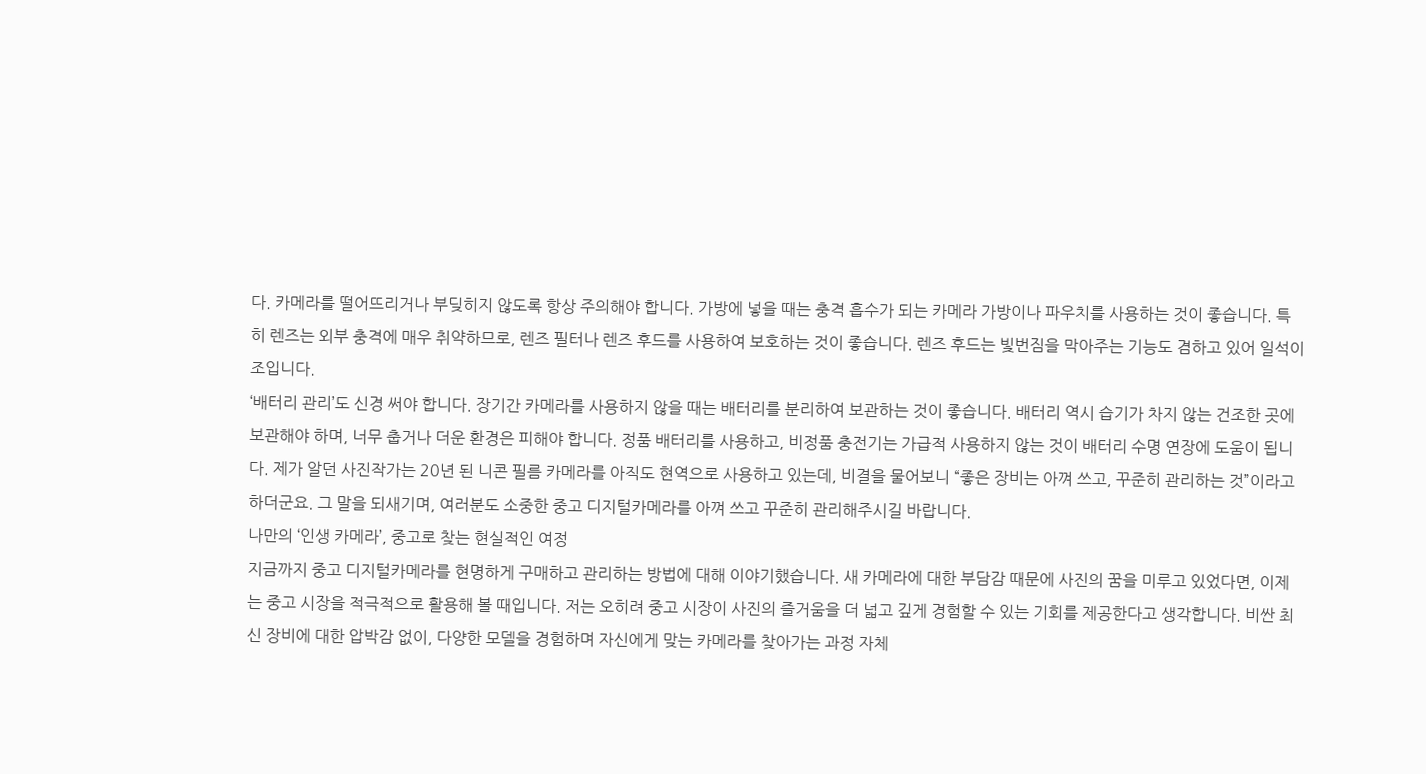다. 카메라를 떨어뜨리거나 부딪히지 않도록 항상 주의해야 합니다. 가방에 넣을 때는 충격 흡수가 되는 카메라 가방이나 파우치를 사용하는 것이 좋습니다. 특히 렌즈는 외부 충격에 매우 취약하므로, 렌즈 필터나 렌즈 후드를 사용하여 보호하는 것이 좋습니다. 렌즈 후드는 빛번짐을 막아주는 기능도 겸하고 있어 일석이조입니다.
‘배터리 관리’도 신경 써야 합니다. 장기간 카메라를 사용하지 않을 때는 배터리를 분리하여 보관하는 것이 좋습니다. 배터리 역시 습기가 차지 않는 건조한 곳에 보관해야 하며, 너무 춥거나 더운 환경은 피해야 합니다. 정품 배터리를 사용하고, 비정품 충전기는 가급적 사용하지 않는 것이 배터리 수명 연장에 도움이 됩니다. 제가 알던 사진작가는 20년 된 니콘 필름 카메라를 아직도 현역으로 사용하고 있는데, 비결을 물어보니 “좋은 장비는 아껴 쓰고, 꾸준히 관리하는 것”이라고 하더군요. 그 말을 되새기며, 여러분도 소중한 중고 디지털카메라를 아껴 쓰고 꾸준히 관리해주시길 바랍니다.
나만의 ‘인생 카메라’, 중고로 찾는 현실적인 여정
지금까지 중고 디지털카메라를 현명하게 구매하고 관리하는 방법에 대해 이야기했습니다. 새 카메라에 대한 부담감 때문에 사진의 꿈을 미루고 있었다면, 이제는 중고 시장을 적극적으로 활용해 볼 때입니다. 저는 오히려 중고 시장이 사진의 즐거움을 더 넓고 깊게 경험할 수 있는 기회를 제공한다고 생각합니다. 비싼 최신 장비에 대한 압박감 없이, 다양한 모델을 경험하며 자신에게 맞는 카메라를 찾아가는 과정 자체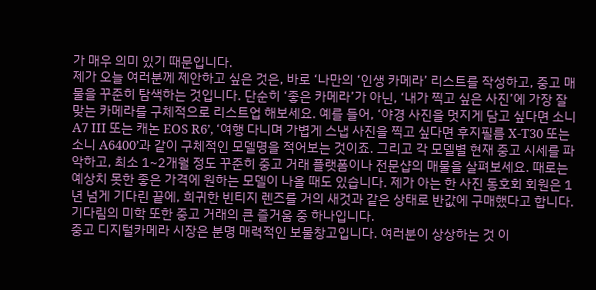가 매우 의미 있기 때문입니다.
제가 오늘 여러분께 제안하고 싶은 것은, 바로 ‘나만의 ‘인생 카메라’ 리스트를 작성하고, 중고 매물을 꾸준히 탐색하는 것입니다. 단순히 ‘좋은 카메라’가 아닌, ‘내가 찍고 싶은 사진’에 가장 잘 맞는 카메라를 구체적으로 리스트업 해보세요. 예를 들어, ‘야경 사진을 멋지게 담고 싶다면 소니 A7 III 또는 캐논 EOS R6’, ‘여행 다니며 가볍게 스냅 사진을 찍고 싶다면 후지필름 X-T30 또는 소니 A6400’과 같이 구체적인 모델명을 적어보는 것이죠. 그리고 각 모델별 현재 중고 시세를 파악하고, 최소 1~2개월 정도 꾸준히 중고 거래 플랫폼이나 전문샵의 매물을 살펴보세요. 때로는 예상치 못한 좋은 가격에 원하는 모델이 나올 때도 있습니다. 제가 아는 한 사진 동호회 회원은 1년 넘게 기다린 끝에, 희귀한 빈티지 렌즈를 거의 새것과 같은 상태로 반값에 구매했다고 합니다. 기다림의 미학 또한 중고 거래의 큰 즐거움 중 하나입니다.
중고 디지털카메라 시장은 분명 매력적인 보물창고입니다. 여러분이 상상하는 것 이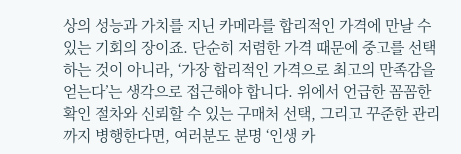상의 성능과 가치를 지닌 카메라를 합리적인 가격에 만날 수 있는 기회의 장이죠. 단순히 저렴한 가격 때문에 중고를 선택하는 것이 아니라, ‘가장 합리적인 가격으로 최고의 만족감을 얻는다’는 생각으로 접근해야 합니다. 위에서 언급한 꼼꼼한 확인 절차와 신뢰할 수 있는 구매처 선택, 그리고 꾸준한 관리까지 병행한다면, 여러분도 분명 ‘인생 카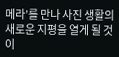메라’를 만나 사진 생활의 새로운 지평을 열게 될 것이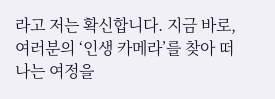라고 저는 확신합니다. 지금 바로, 여러분의 ‘인생 카메라’를 찾아 떠나는 여정을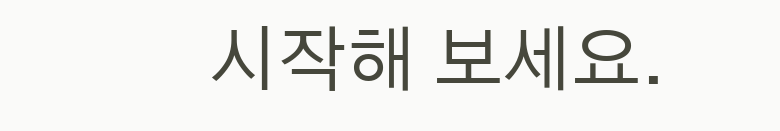시작해 보세요.